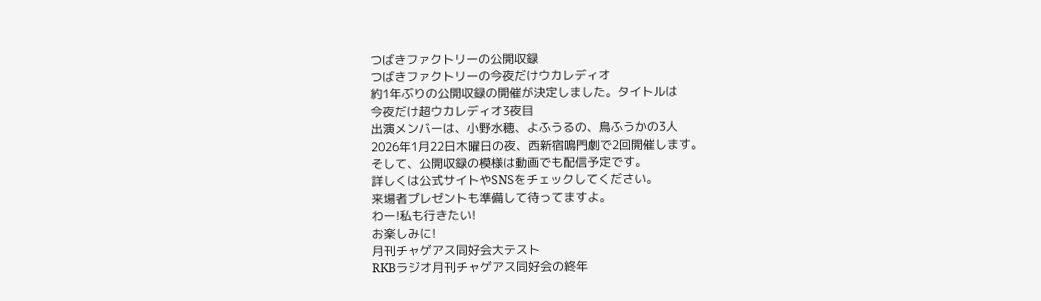つばきファクトリーの公開収録
つばきファクトリーの今夜だけウカレディオ
約1年ぶりの公開収録の開催が決定しました。タイトルは
今夜だけ超ウカレディオ3夜目
出演メンバーは、小野水穂、よふうるの、鳥ふうかの3人
2026年1月22日木曜日の夜、西新宿鳴門劇で2回開催します。
そして、公開収録の模様は動画でも配信予定です。
詳しくは公式サイトやSNSをチェックしてください。
来場者プレゼントも準備して待ってますよ。
わー!私も行きたい!
お楽しみに!
月刊チャゲアス同好会大テスト
RKBラジオ月刊チャゲアス同好会の終年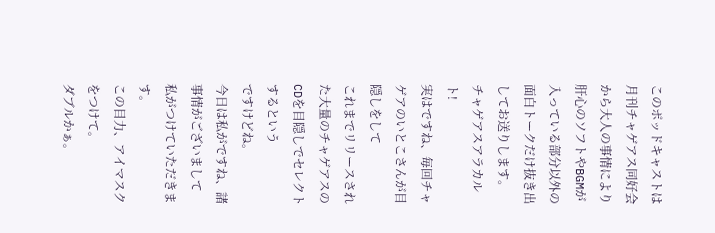このポッドキャストは月刊チャゲアス同好会から大人の事情により
肝心のソフトやBGMが入っている部分以外の
面白トークだけ抜き出してお送りします。
チャゲアスアラカルト!
実はですね、毎回チャゲアのいとこさんが目隠しをして
これまでリリースされた大量のチャゲアスのCDを目隠しでセレクトするという
ですけどね。
今日は私がですね、諸事情がございまして
私がつけていただきます。
この目力、アイマスクをつけて。
ダブルかぁ。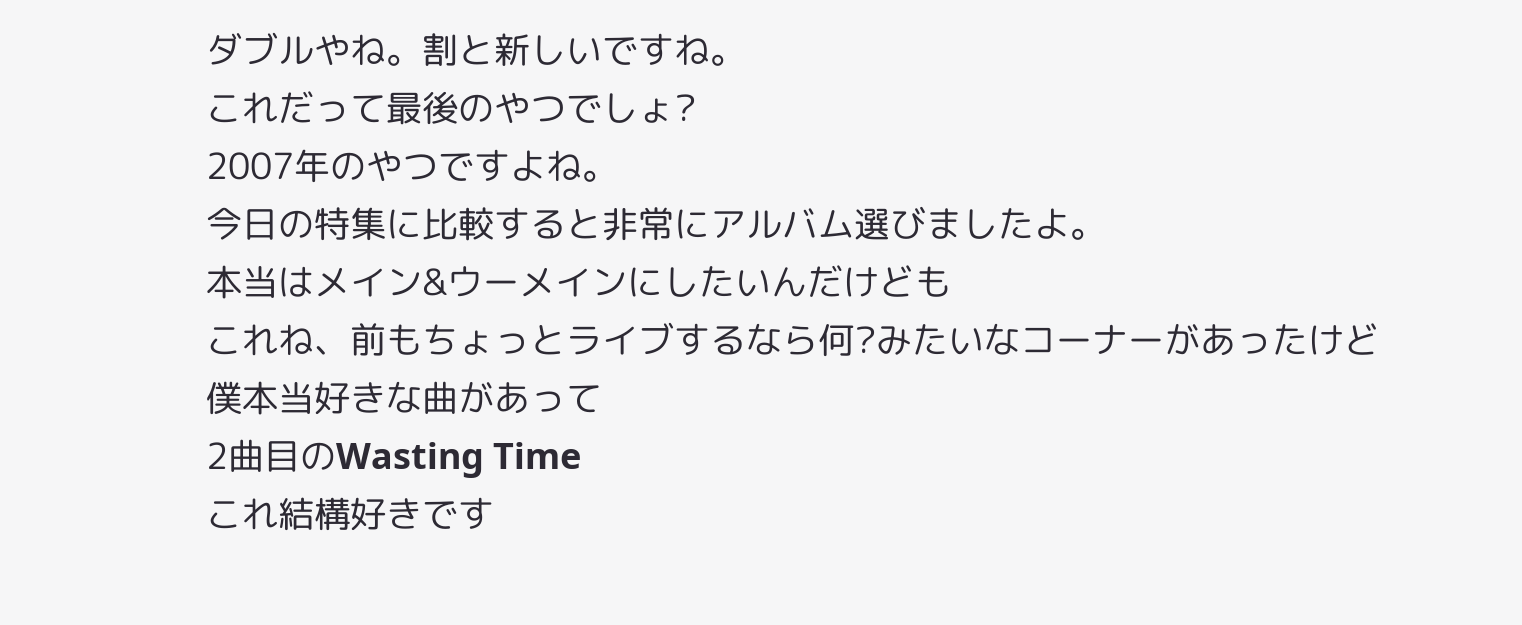ダブルやね。割と新しいですね。
これだって最後のやつでしょ?
2007年のやつですよね。
今日の特集に比較すると非常にアルバム選びましたよ。
本当はメイン&ウーメインにしたいんだけども
これね、前もちょっとライブするなら何?みたいなコーナーがあったけど
僕本当好きな曲があって
2曲目のWasting Time
これ結構好きです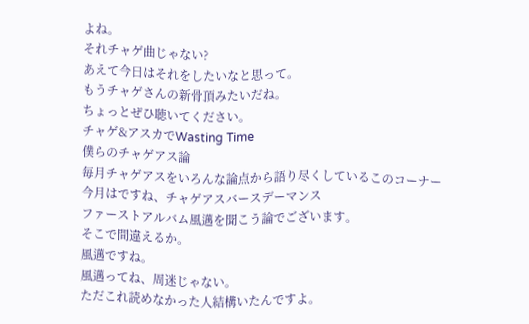よね。
それチャゲ曲じゃない?
あえて今日はそれをしたいなと思って。
もうチャゲさんの新骨頂みたいだね。
ちょっとぜひ聴いてください。
チャゲ&アスカでWasting Time
僕らのチャゲアス論
毎月チャゲアスをいろんな論点から語り尽くしているこのコーナー
今月はですね、チャゲアスバースデーマンス
ファーストアルバム風邁を聞こう論でございます。
そこで間違えるか。
風邁ですね。
風邁ってね、周迷じゃない。
ただこれ読めなかった人結構いたんですよ。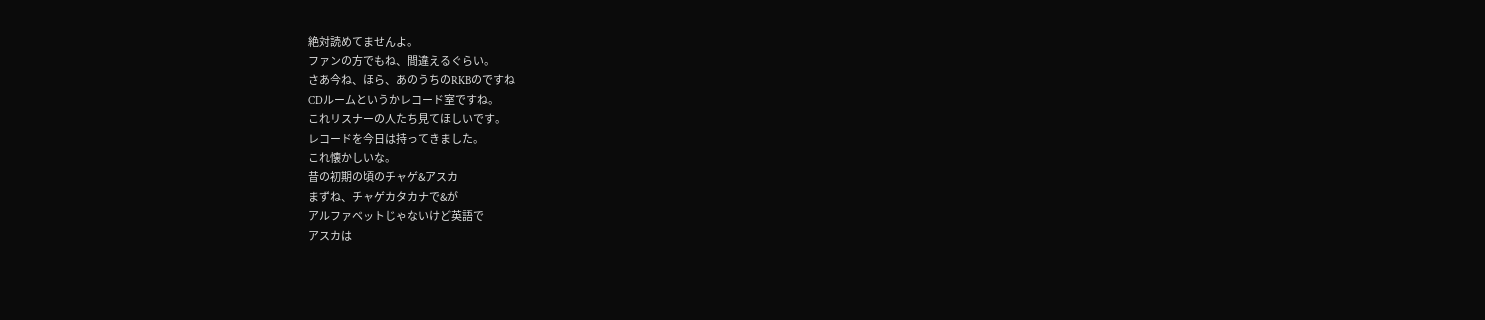絶対読めてませんよ。
ファンの方でもね、間違えるぐらい。
さあ今ね、ほら、あのうちのRKBのですね
CDルームというかレコード室ですね。
これリスナーの人たち見てほしいです。
レコードを今日は持ってきました。
これ懐かしいな。
昔の初期の頃のチャゲ&アスカ
まずね、チャゲカタカナで&が
アルファベットじゃないけど英語で
アスカは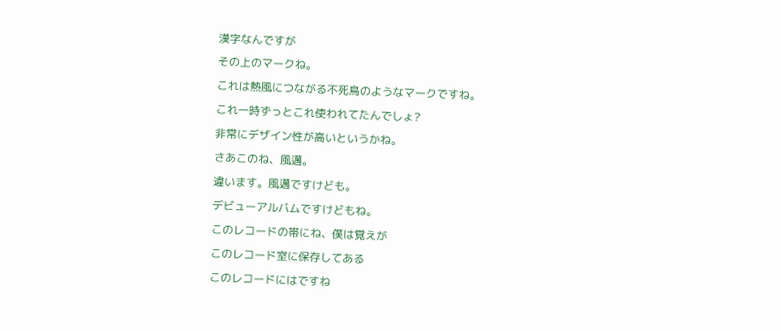漢字なんですが
その上のマークね。
これは熱風につながる不死鳥のようなマークですね。
これ一時ずっとこれ使われてたんでしょ?
非常にデザイン性が高いというかね。
さあこのね、風邁。
違います。風邁ですけども。
デビューアルバムですけどもね。
このレコードの帯にね、僕は覚えが
このレコード室に保存してある
このレコードにはですね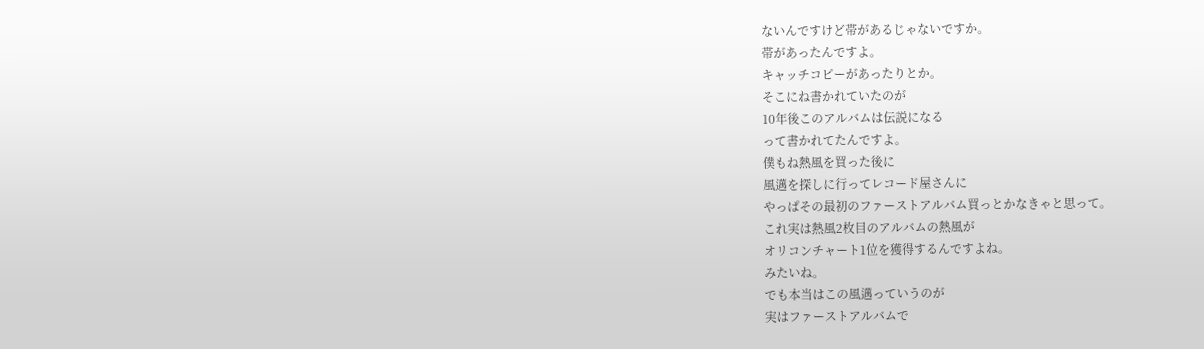ないんですけど帯があるじゃないですか。
帯があったんですよ。
キャッチコピーがあったりとか。
そこにね書かれていたのが
10年後このアルバムは伝説になる
って書かれてたんですよ。
僕もね熱風を買った後に
風邁を探しに行ってレコード屋さんに
やっぱその最初のファーストアルバム買っとかなきゃと思って。
これ実は熱風2枚目のアルバムの熱風が
オリコンチャート1位を獲得するんですよね。
みたいね。
でも本当はこの風邁っていうのが
実はファーストアルバムで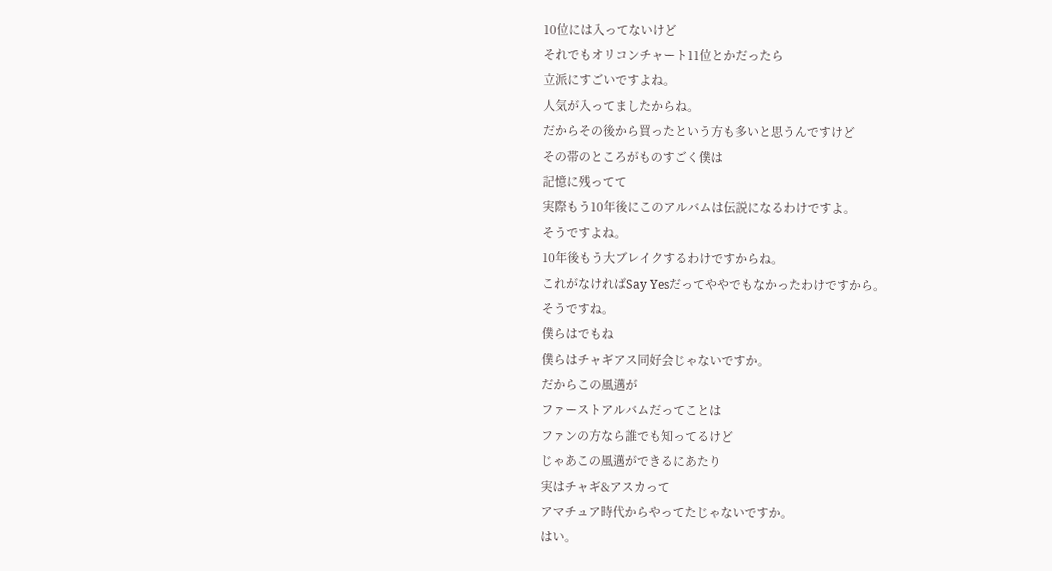10位には入ってないけど
それでもオリコンチャート11位とかだったら
立派にすごいですよね。
人気が入ってましたからね。
だからその後から買ったという方も多いと思うんですけど
その帯のところがものすごく僕は
記憶に残ってて
実際もう10年後にこのアルバムは伝説になるわけですよ。
そうですよね。
10年後もう大ブレイクするわけですからね。
これがなければSay Yesだってややでもなかったわけですから。
そうですね。
僕らはでもね
僕らはチャギアス同好会じゃないですか。
だからこの風邁が
ファーストアルバムだってことは
ファンの方なら誰でも知ってるけど
じゃあこの風邁ができるにあたり
実はチャギ&アスカって
アマチュア時代からやってたじゃないですか。
はい。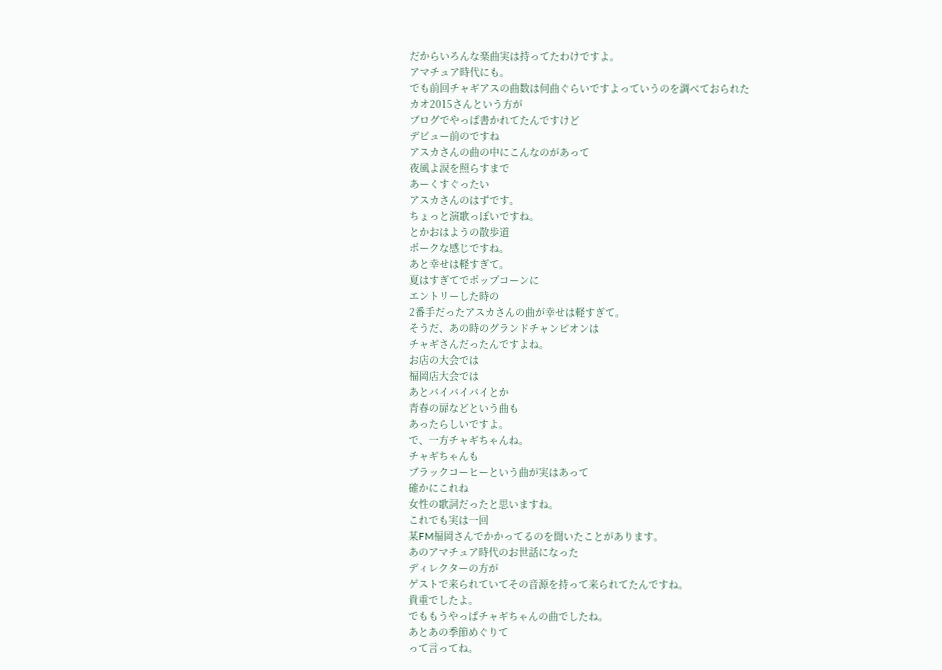だからいろんな楽曲実は持ってたわけですよ。
アマチュア時代にも。
でも前回チャギアスの曲数は何曲ぐらいですよっていうのを調べておられた
カオ2015さんという方が
ブログでやっぱ書かれてたんですけど
デビュー前のですね
アスカさんの曲の中にこんなのがあって
夜風よ涙を照らすまで
あーくすぐったい
アスカさんのはずです。
ちょっと演歌っぽいですね。
とかおはようの散歩道
ポークな感じですね。
あと幸せは軽すぎて。
夏はすぎてでポップコーンに
エントリーした時の
2番手だったアスカさんの曲が幸せは軽すぎて。
そうだ、あの時のグランドチャンピオンは
チャギさんだったんですよね。
お店の大会では
福岡店大会では
あとバイバイバイとか
青春の扉などという曲も
あったらしいですよ。
で、一方チャギちゃんね。
チャギちゃんも
ブラックコーヒーという曲が実はあって
確かにこれね
女性の歌詞だったと思いますね。
これでも実は一回
某FM福岡さんでかかってるのを聞いたことがあります。
あのアマチュア時代のお世話になった
ディレクターの方が
ゲストで来られていてその音源を持って来られてたんですね。
貴重でしたよ。
でももうやっぱチャギちゃんの曲でしたね。
あとあの季節めぐりて
って言ってね。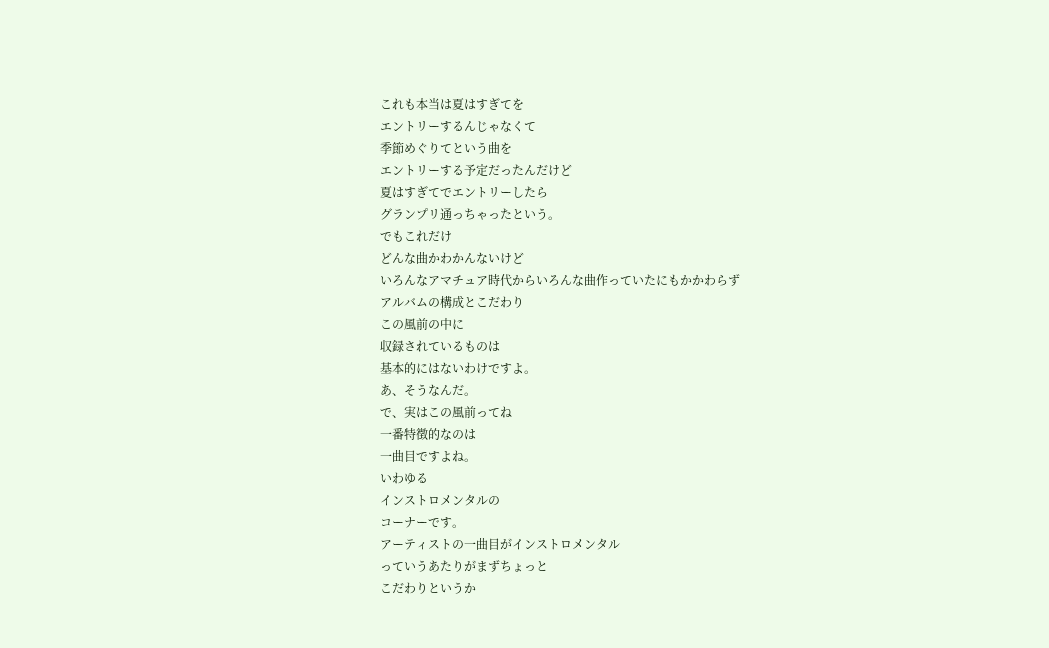これも本当は夏はすぎてを
エントリーするんじゃなくて
季節めぐりてという曲を
エントリーする予定だったんだけど
夏はすぎてでエントリーしたら
グランプリ通っちゃったという。
でもこれだけ
どんな曲かわかんないけど
いろんなアマチュア時代からいろんな曲作っていたにもかかわらず
アルバムの構成とこだわり
この風前の中に
収録されているものは
基本的にはないわけですよ。
あ、そうなんだ。
で、実はこの風前ってね
一番特徴的なのは
一曲目ですよね。
いわゆる
インストロメンタルの
コーナーです。
アーティストの一曲目がインストロメンタル
っていうあたりがまずちょっと
こだわりというか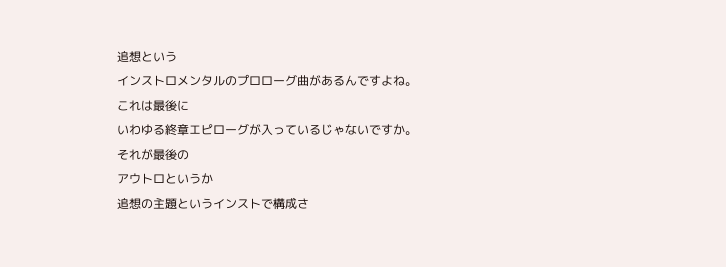追想という
インストロメンタルのプロローグ曲があるんですよね。
これは最後に
いわゆる終章エピローグが入っているじゃないですか。
それが最後の
アウトロというか
追想の主題というインストで構成さ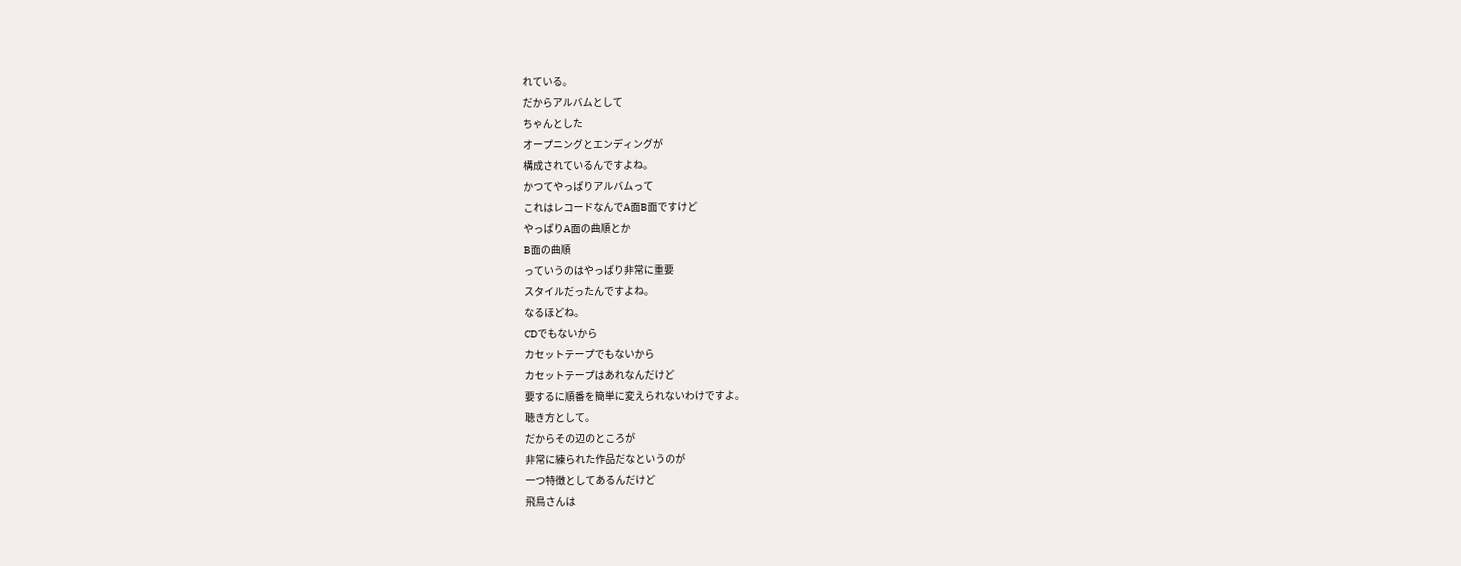れている。
だからアルバムとして
ちゃんとした
オープニングとエンディングが
構成されているんですよね。
かつてやっぱりアルバムって
これはレコードなんでA面B面ですけど
やっぱりA面の曲順とか
B面の曲順
っていうのはやっぱり非常に重要
スタイルだったんですよね。
なるほどね。
CDでもないから
カセットテープでもないから
カセットテープはあれなんだけど
要するに順番を簡単に変えられないわけですよ。
聴き方として。
だからその辺のところが
非常に練られた作品だなというのが
一つ特徴としてあるんだけど
飛鳥さんは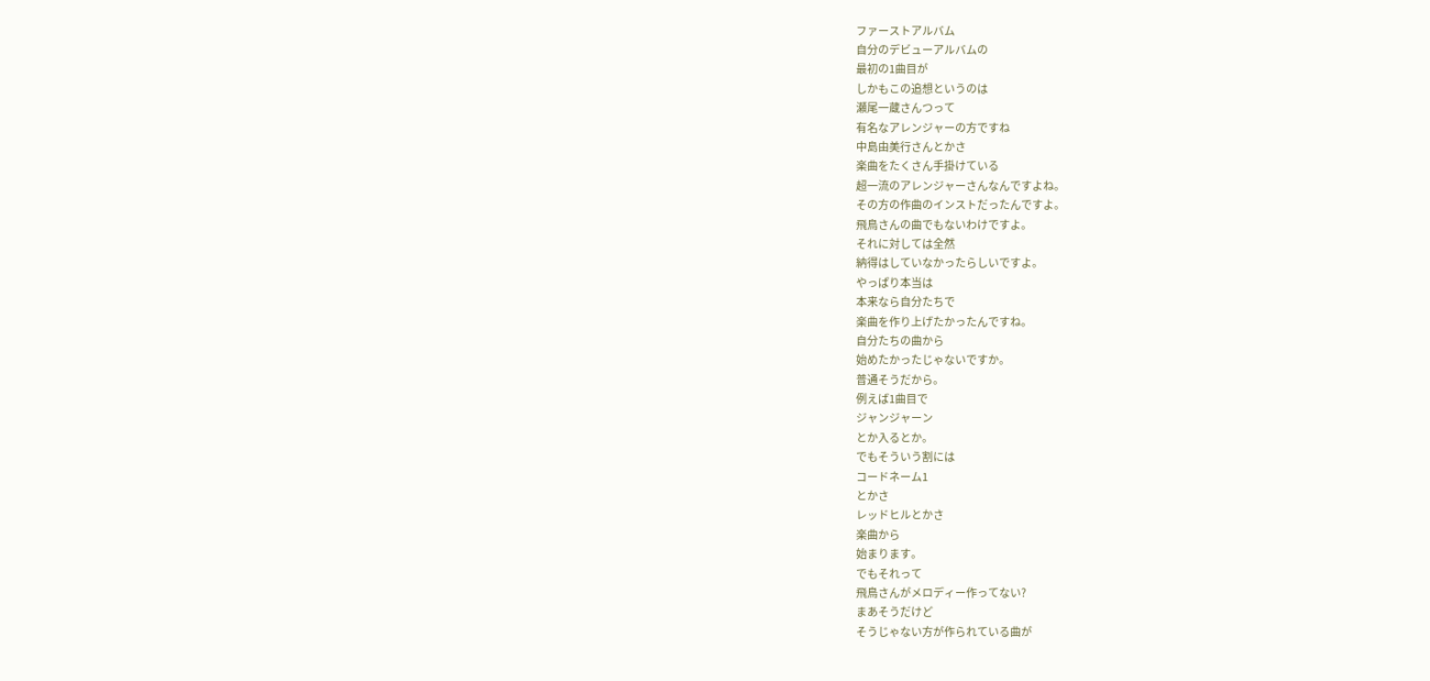ファーストアルバム
自分のデビューアルバムの
最初の1曲目が
しかもこの追想というのは
瀬尾一蔵さんつって
有名なアレンジャーの方ですね
中島由美行さんとかさ
楽曲をたくさん手掛けている
超一流のアレンジャーさんなんですよね。
その方の作曲のインストだったんですよ。
飛鳥さんの曲でもないわけですよ。
それに対しては全然
納得はしていなかったらしいですよ。
やっぱり本当は
本来なら自分たちで
楽曲を作り上げたかったんですね。
自分たちの曲から
始めたかったじゃないですか。
普通そうだから。
例えば1曲目で
ジャンジャーン
とか入るとか。
でもそういう割には
コードネーム1
とかさ
レッドヒルとかさ
楽曲から
始まります。
でもそれって
飛鳥さんがメロディー作ってない?
まあそうだけど
そうじゃない方が作られている曲が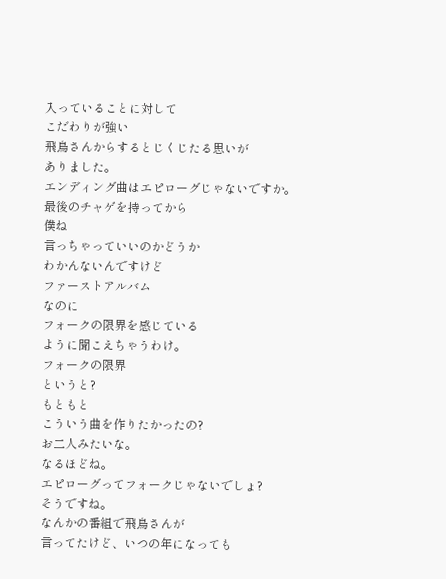入っていることに対して
こだわりが強い
飛鳥さんからするとじくじたる思いが
ありました。
エンディング曲はエピローグじゃないですか。
最後のチャゲを持ってから
僕ね
言っちゃっていいのかどうか
わかんないんですけど
ファーストアルバム
なのに
フォークの限界を感じている
ように聞こえちゃうわけ。
フォークの限界
というと?
もともと
こういう曲を作りたかったの?
お二人みたいな。
なるほどね。
エピローグってフォークじゃないでしょ?
そうですね。
なんかの番組で飛鳥さんが
言ってたけど、いつの年になっても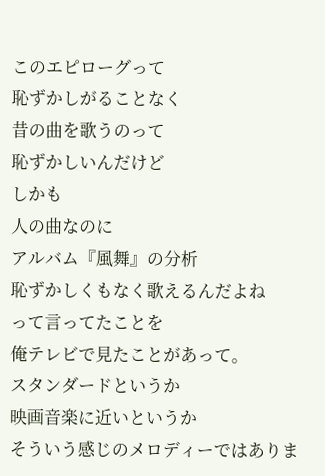このエピローグって
恥ずかしがることなく
昔の曲を歌うのって
恥ずかしいんだけど
しかも
人の曲なのに
アルバム『風舞』の分析
恥ずかしくもなく歌えるんだよね
って言ってたことを
俺テレビで見たことがあって。
スタンダードというか
映画音楽に近いというか
そういう感じのメロディーではありま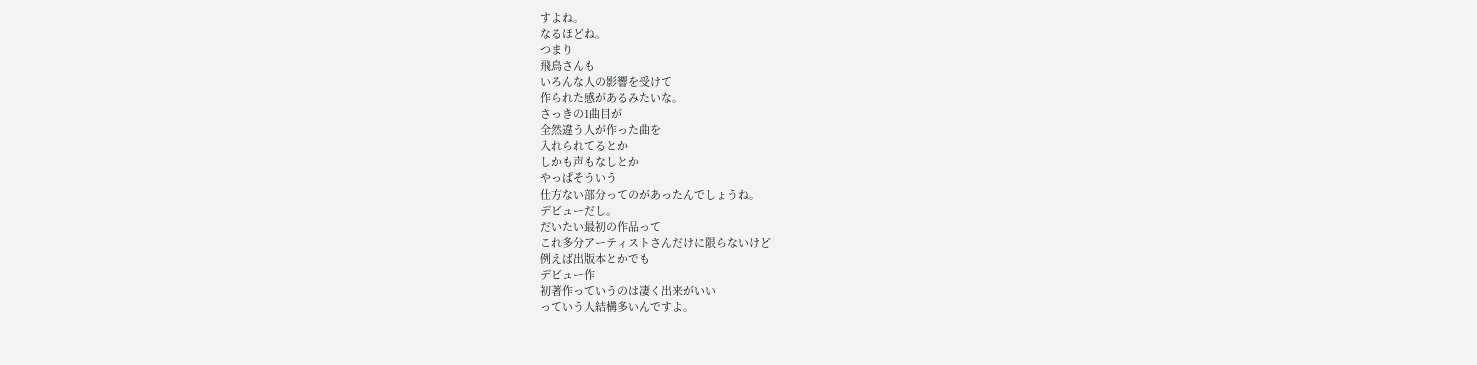すよね。
なるほどね。
つまり
飛鳥さんも
いろんな人の影響を受けて
作られた感があるみたいな。
さっきの1曲目が
全然違う人が作った曲を
入れられてるとか
しかも声もなしとか
やっぱそういう
仕方ない部分ってのがあったんでしょうね。
デビューだし。
だいたい最初の作品って
これ多分アーティストさんだけに限らないけど
例えば出版本とかでも
デビュー作
初著作っていうのは凄く出来がいい
っていう人結構多いんですよ。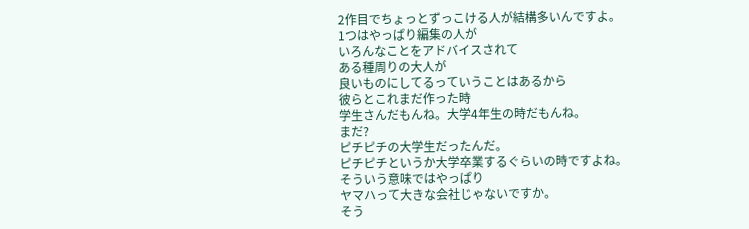2作目でちょっとずっこける人が結構多いんですよ。
1つはやっぱり編集の人が
いろんなことをアドバイスされて
ある種周りの大人が
良いものにしてるっていうことはあるから
彼らとこれまだ作った時
学生さんだもんね。大学4年生の時だもんね。
まだ?
ピチピチの大学生だったんだ。
ピチピチというか大学卒業するぐらいの時ですよね。
そういう意味ではやっぱり
ヤマハって大きな会社じゃないですか。
そう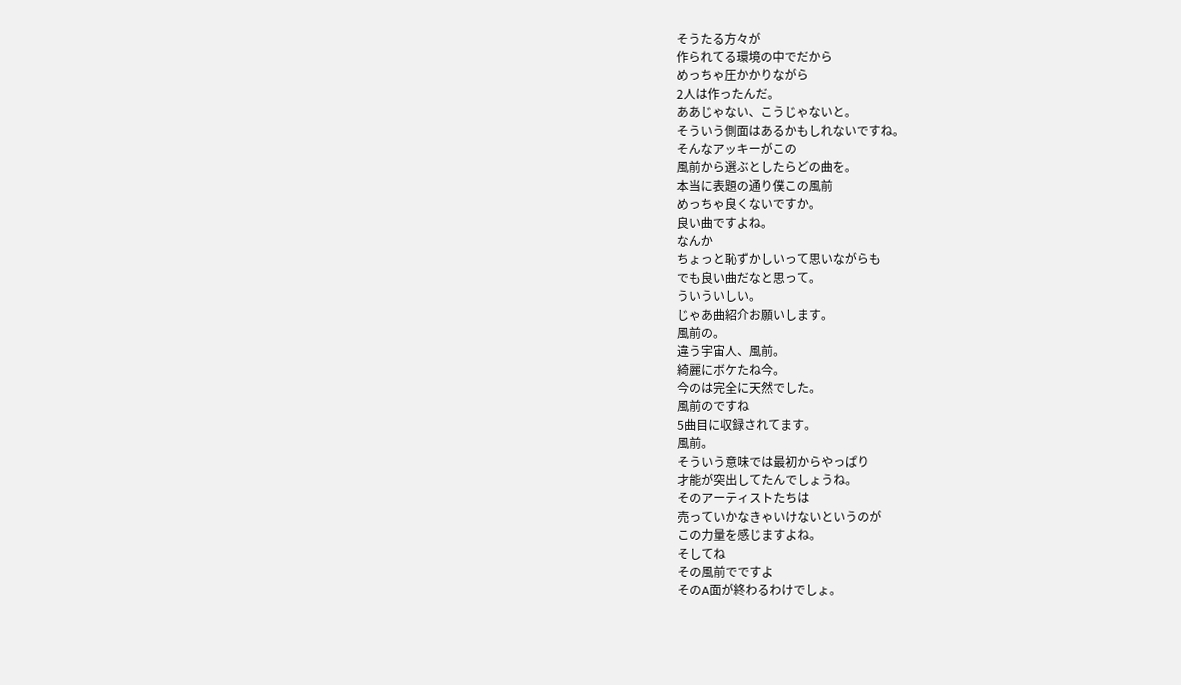そうたる方々が
作られてる環境の中でだから
めっちゃ圧かかりながら
2人は作ったんだ。
ああじゃない、こうじゃないと。
そういう側面はあるかもしれないですね。
そんなアッキーがこの
風前から選ぶとしたらどの曲を。
本当に表題の通り僕この風前
めっちゃ良くないですか。
良い曲ですよね。
なんか
ちょっと恥ずかしいって思いながらも
でも良い曲だなと思って。
ういういしい。
じゃあ曲紹介お願いします。
風前の。
違う宇宙人、風前。
綺麗にボケたね今。
今のは完全に天然でした。
風前のですね
5曲目に収録されてます。
風前。
そういう意味では最初からやっぱり
才能が突出してたんでしょうね。
そのアーティストたちは
売っていかなきゃいけないというのが
この力量を感じますよね。
そしてね
その風前でですよ
そのA面が終わるわけでしょ。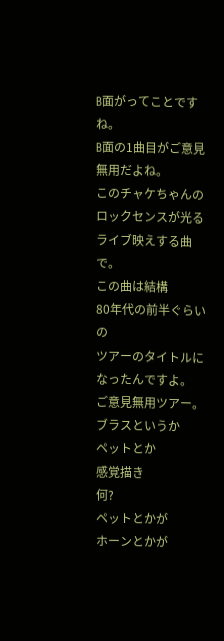B面がってことですね。
B面の1曲目がご意見無用だよね。
このチャケちゃんのロックセンスが光る
ライブ映えする曲で。
この曲は結構
80年代の前半ぐらいの
ツアーのタイトルになったんですよ。
ご意見無用ツアー。
ブラスというか
ペットとか
感覚描き
何?
ペットとかが
ホーンとかが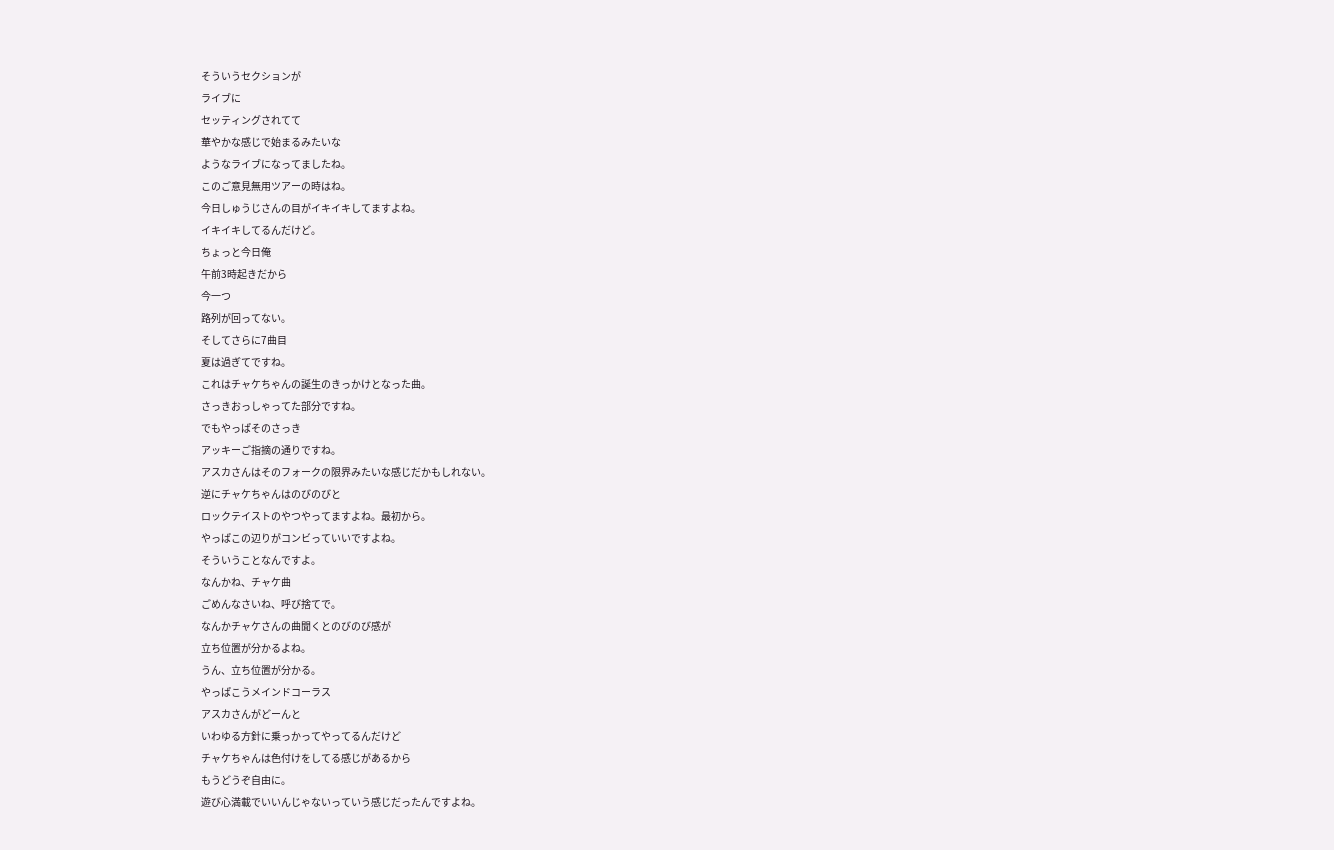そういうセクションが
ライブに
セッティングされてて
華やかな感じで始まるみたいな
ようなライブになってましたね。
このご意見無用ツアーの時はね。
今日しゅうじさんの目がイキイキしてますよね。
イキイキしてるんだけど。
ちょっと今日俺
午前3時起きだから
今一つ
路列が回ってない。
そしてさらに7曲目
夏は過ぎてですね。
これはチャケちゃんの誕生のきっかけとなった曲。
さっきおっしゃってた部分ですね。
でもやっぱそのさっき
アッキーご指摘の通りですね。
アスカさんはそのフォークの限界みたいな感じだかもしれない。
逆にチャケちゃんはのびのびと
ロックテイストのやつやってますよね。最初から。
やっぱこの辺りがコンビっていいですよね。
そういうことなんですよ。
なんかね、チャケ曲
ごめんなさいね、呼び捨てで。
なんかチャケさんの曲聞くとのびのび感が
立ち位置が分かるよね。
うん、立ち位置が分かる。
やっぱこうメインドコーラス
アスカさんがどーんと
いわゆる方針に乗っかってやってるんだけど
チャケちゃんは色付けをしてる感じがあるから
もうどうぞ自由に。
遊び心満載でいいんじゃないっていう感じだったんですよね。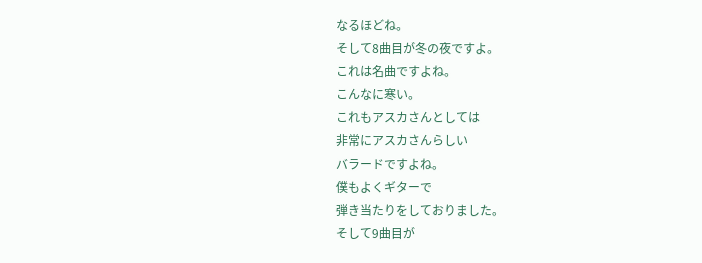なるほどね。
そして8曲目が冬の夜ですよ。
これは名曲ですよね。
こんなに寒い。
これもアスカさんとしては
非常にアスカさんらしい
バラードですよね。
僕もよくギターで
弾き当たりをしておりました。
そして9曲目が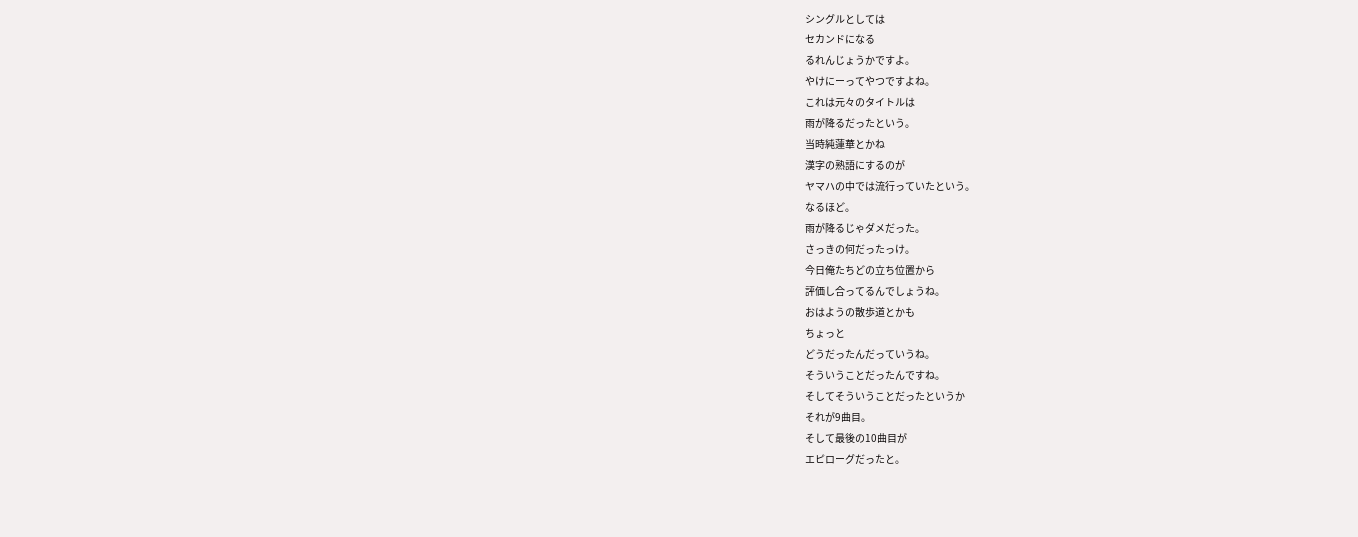シングルとしては
セカンドになる
るれんじょうかですよ。
やけにーってやつですよね。
これは元々のタイトルは
雨が降るだったという。
当時純蓮華とかね
漢字の熟語にするのが
ヤマハの中では流行っていたという。
なるほど。
雨が降るじゃダメだった。
さっきの何だったっけ。
今日俺たちどの立ち位置から
評価し合ってるんでしょうね。
おはようの散歩道とかも
ちょっと
どうだったんだっていうね。
そういうことだったんですね。
そしてそういうことだったというか
それが9曲目。
そして最後の10曲目が
エピローグだったと。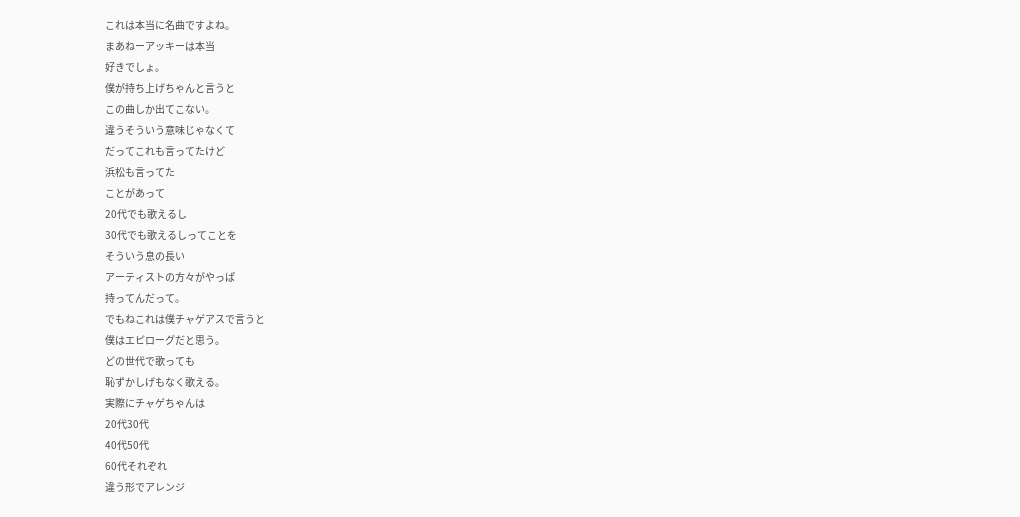これは本当に名曲ですよね。
まあねーアッキーは本当
好きでしょ。
僕が持ち上げちゃんと言うと
この曲しか出てこない。
違うそういう意味じゃなくて
だってこれも言ってたけど
浜松も言ってた
ことがあって
20代でも歌えるし
30代でも歌えるしってことを
そういう息の長い
アーティストの方々がやっぱ
持ってんだって。
でもねこれは僕チャゲアスで言うと
僕はエピローグだと思う。
どの世代で歌っても
恥ずかしげもなく歌える。
実際にチャゲちゃんは
20代30代
40代50代
60代それぞれ
違う形でアレンジ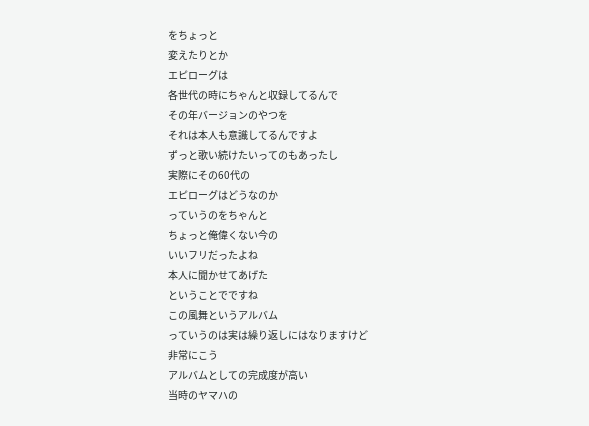をちょっと
変えたりとか
エピローグは
各世代の時にちゃんと収録してるんで
その年バージョンのやつを
それは本人も意識してるんですよ
ずっと歌い続けたいってのもあったし
実際にその60代の
エピローグはどうなのか
っていうのをちゃんと
ちょっと俺偉くない今の
いいフリだったよね
本人に聞かせてあげた
ということでですね
この風舞というアルバム
っていうのは実は繰り返しにはなりますけど
非常にこう
アルバムとしての完成度が高い
当時のヤマハの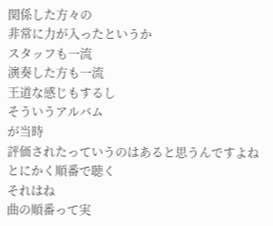関係した方々の
非常に力が入ったというか
スタッフも一流
演奏した方も一流
王道な感じもするし
そういうアルバム
が当時
評価されたっていうのはあると思うんですよね
とにかく順番で聴く
それはね
曲の順番って実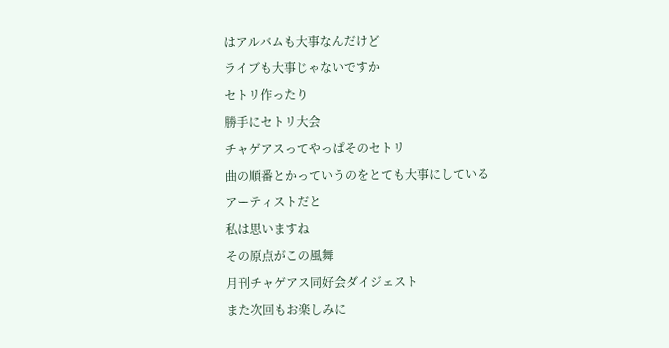はアルバムも大事なんだけど
ライブも大事じゃないですか
セトリ作ったり
勝手にセトリ大会
チャゲアスってやっぱそのセトリ
曲の順番とかっていうのをとても大事にしている
アーティストだと
私は思いますね
その原点がこの風舞
月刊チャゲアス同好会ダイジェスト
また次回もお楽しみに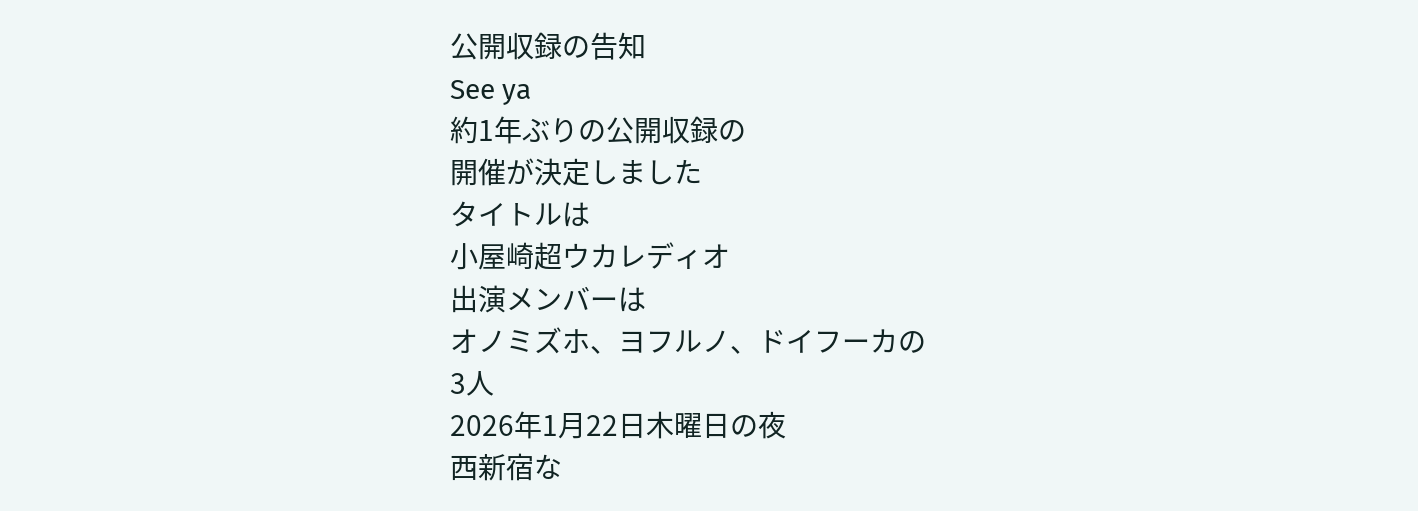公開収録の告知
See ya
約1年ぶりの公開収録の
開催が決定しました
タイトルは
小屋崎超ウカレディオ
出演メンバーは
オノミズホ、ヨフルノ、ドイフーカの
3人
2026年1月22日木曜日の夜
西新宿な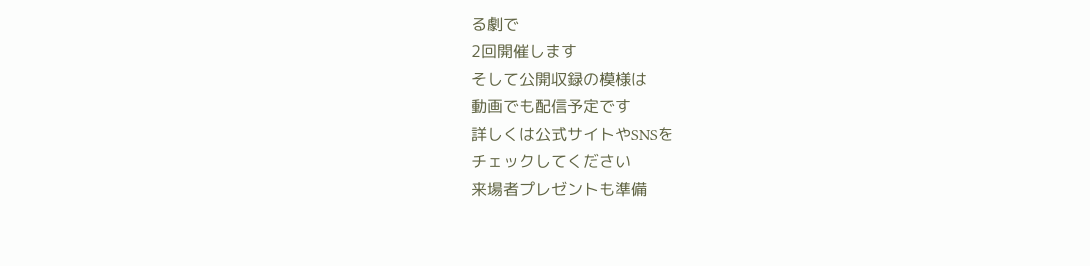る劇で
2回開催します
そして公開収録の模様は
動画でも配信予定です
詳しくは公式サイトやSNSを
チェックしてください
来場者プレゼントも準備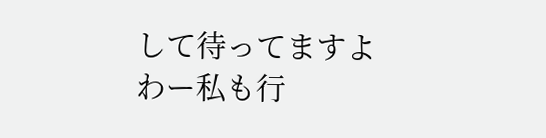して待ってますよ
わー私も行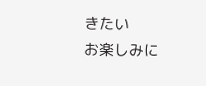きたい
お楽しみに